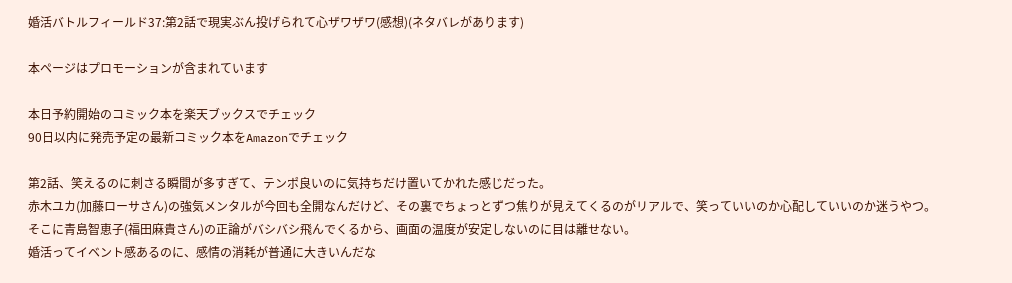婚活バトルフィールド37:第2話で現実ぶん投げられて心ザワザワ(感想)(ネタバレがあります)

本ページはプロモーションが含まれています

本日予約開始のコミック本を楽天ブックスでチェック
90日以内に発売予定の最新コミック本をAmazonでチェック

第2話、笑えるのに刺さる瞬間が多すぎて、テンポ良いのに気持ちだけ置いてかれた感じだった。
赤木ユカ(加藤ローサさん)の強気メンタルが今回も全開なんだけど、その裏でちょっとずつ焦りが見えてくるのがリアルで、笑っていいのか心配していいのか迷うやつ。
そこに青島智恵子(福田麻貴さん)の正論がバシバシ飛んでくるから、画面の温度が安定しないのに目は離せない。
婚活ってイベント感あるのに、感情の消耗が普通に大きいんだな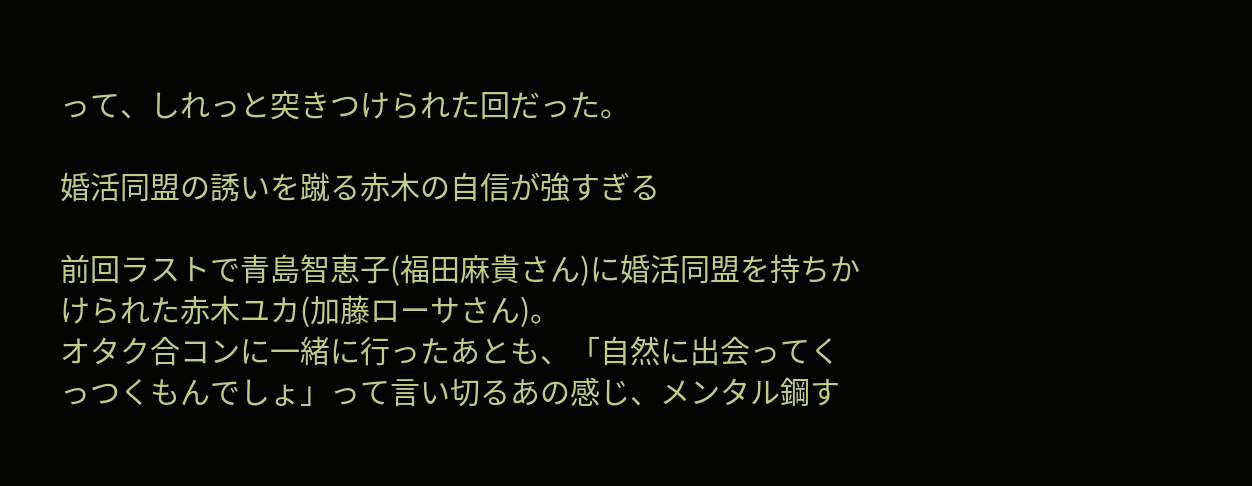って、しれっと突きつけられた回だった。

婚活同盟の誘いを蹴る赤木の自信が強すぎる

前回ラストで青島智恵子(福田麻貴さん)に婚活同盟を持ちかけられた赤木ユカ(加藤ローサさん)。
オタク合コンに一緒に行ったあとも、「自然に出会ってくっつくもんでしょ」って言い切るあの感じ、メンタル鋼す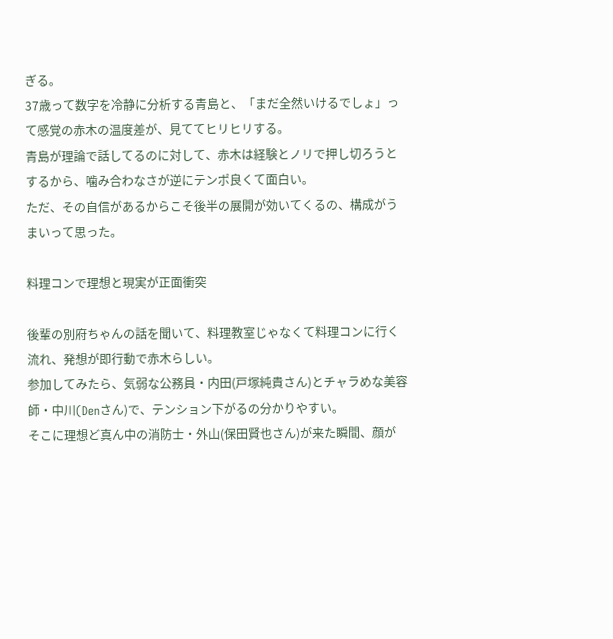ぎる。
37歳って数字を冷静に分析する青島と、「まだ全然いけるでしょ」って感覚の赤木の温度差が、見ててヒリヒリする。
青島が理論で話してるのに対して、赤木は経験とノリで押し切ろうとするから、噛み合わなさが逆にテンポ良くて面白い。
ただ、その自信があるからこそ後半の展開が効いてくるの、構成がうまいって思った。

料理コンで理想と現実が正面衝突

後輩の別府ちゃんの話を聞いて、料理教室じゃなくて料理コンに行く流れ、発想が即行動で赤木らしい。
参加してみたら、気弱な公務員・内田(戸塚純貴さん)とチャラめな美容師・中川(Denさん)で、テンション下がるの分かりやすい。
そこに理想ど真ん中の消防士・外山(保田賢也さん)が来た瞬間、顔が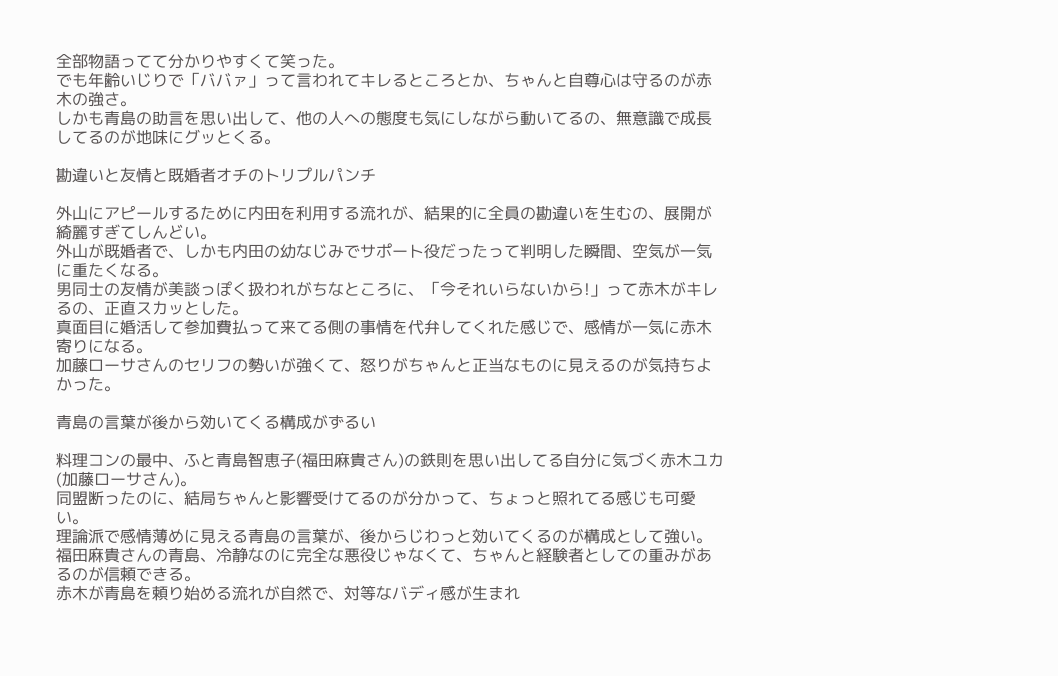全部物語ってて分かりやすくて笑った。
でも年齢いじりで「ババァ」って言われてキレるところとか、ちゃんと自尊心は守るのが赤木の強さ。
しかも青島の助言を思い出して、他の人への態度も気にしながら動いてるの、無意識で成長してるのが地味にグッとくる。

勘違いと友情と既婚者オチのトリプルパンチ

外山にアピールするために内田を利用する流れが、結果的に全員の勘違いを生むの、展開が綺麗すぎてしんどい。
外山が既婚者で、しかも内田の幼なじみでサポート役だったって判明した瞬間、空気が一気に重たくなる。
男同士の友情が美談っぽく扱われがちなところに、「今それいらないから!」って赤木がキレるの、正直スカッとした。
真面目に婚活して参加費払って来てる側の事情を代弁してくれた感じで、感情が一気に赤木寄りになる。
加藤ローサさんのセリフの勢いが強くて、怒りがちゃんと正当なものに見えるのが気持ちよかった。

青島の言葉が後から効いてくる構成がずるい

料理コンの最中、ふと青島智恵子(福田麻貴さん)の鉄則を思い出してる自分に気づく赤木ユカ(加藤ローサさん)。
同盟断ったのに、結局ちゃんと影響受けてるのが分かって、ちょっと照れてる感じも可愛い。
理論派で感情薄めに見える青島の言葉が、後からじわっと効いてくるのが構成として強い。
福田麻貴さんの青島、冷静なのに完全な悪役じゃなくて、ちゃんと経験者としての重みがあるのが信頼できる。
赤木が青島を頼り始める流れが自然で、対等なバディ感が生まれ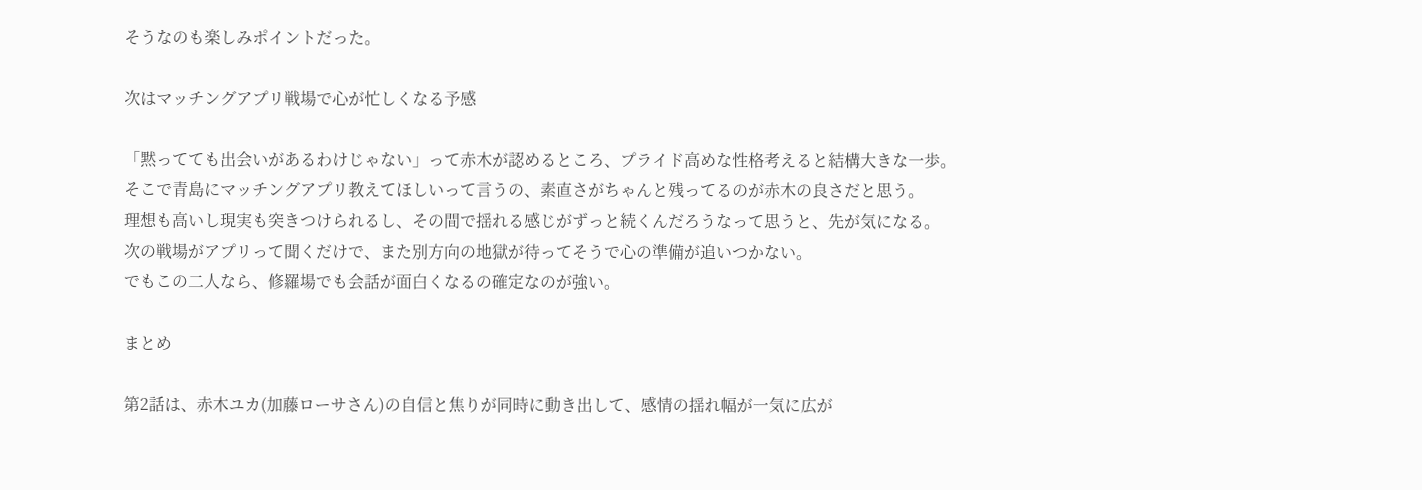そうなのも楽しみポイントだった。

次はマッチングアプリ戦場で心が忙しくなる予感

「黙ってても出会いがあるわけじゃない」って赤木が認めるところ、プライド高めな性格考えると結構大きな一歩。
そこで青島にマッチングアプリ教えてほしいって言うの、素直さがちゃんと残ってるのが赤木の良さだと思う。
理想も高いし現実も突きつけられるし、その間で揺れる感じがずっと続くんだろうなって思うと、先が気になる。
次の戦場がアプリって聞くだけで、また別方向の地獄が待ってそうで心の準備が追いつかない。
でもこの二人なら、修羅場でも会話が面白くなるの確定なのが強い。

まとめ

第2話は、赤木ユカ(加藤ローサさん)の自信と焦りが同時に動き出して、感情の揺れ幅が一気に広が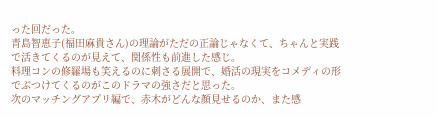った回だった。
青島智恵子(福田麻貴さん)の理論がただの正論じゃなくて、ちゃんと実践で活きてくるのが見えて、関係性も前進した感じ。
料理コンの修羅場も笑えるのに刺さる展開で、婚活の現実をコメディの形でぶつけてくるのがこのドラマの強さだと思った。
次のマッチングアプリ編で、赤木がどんな顔見せるのか、また感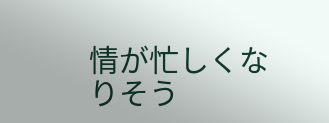情が忙しくなりそう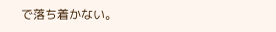で落ち着かない。